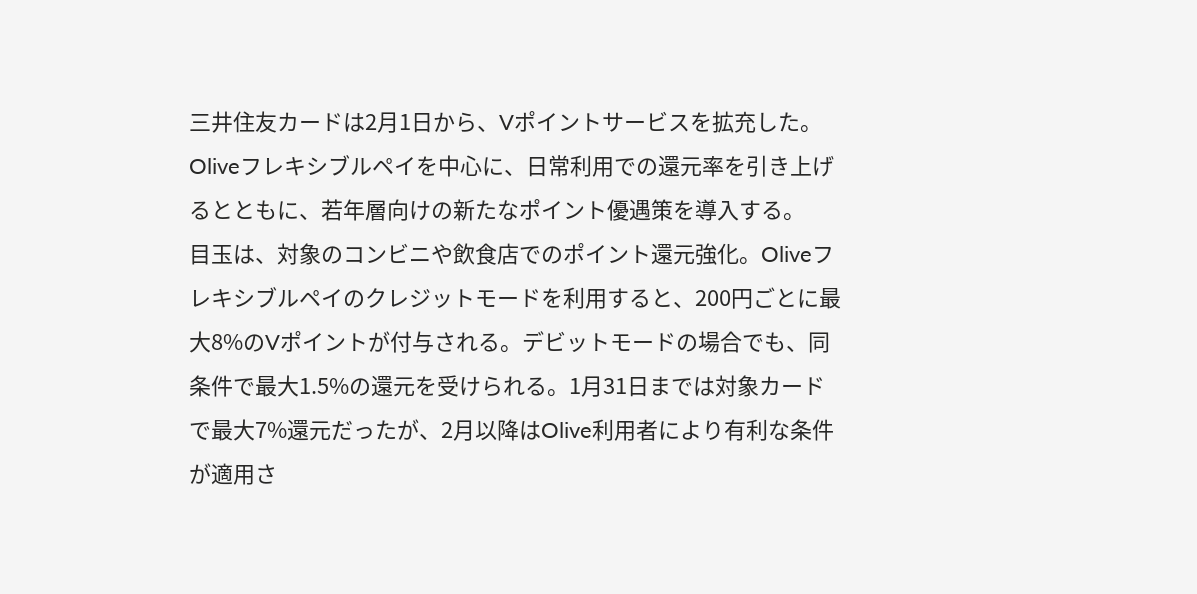三井住友カードは2月1日から、Vポイントサービスを拡充した。Oliveフレキシブルペイを中心に、日常利用での還元率を引き上げるとともに、若年層向けの新たなポイント優遇策を導入する。
目玉は、対象のコンビニや飲食店でのポイント還元強化。Oliveフレキシブルペイのクレジットモードを利用すると、200円ごとに最大8%のVポイントが付与される。デビットモードの場合でも、同条件で最大1.5%の還元を受けられる。1月31日までは対象カードで最大7%還元だったが、2月以降はOlive利用者により有利な条件が適用さ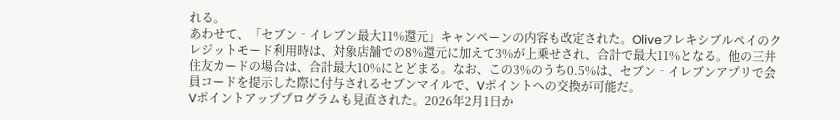れる。
あわせて、「セブン‐イレブン最大11%還元」キャンペーンの内容も改定された。Oliveフレキシブルペイのクレジットモード利用時は、対象店舗での8%還元に加えて3%が上乗せされ、合計で最大11%となる。他の三井住友カードの場合は、合計最大10%にとどまる。なお、この3%のうち0.5%は、セブン‐イレブンアプリで会員コードを提示した際に付与されるセブンマイルで、Vポイントへの交換が可能だ。
Vポイントアッププログラムも見直された。2026年2月1日か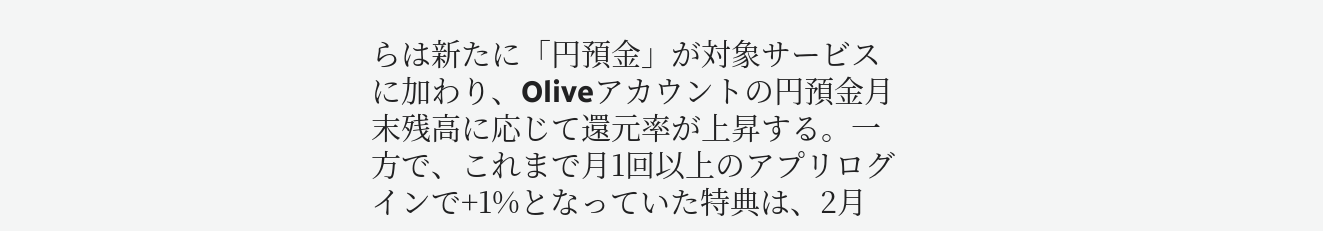らは新たに「円預金」が対象サービスに加わり、Oliveアカウントの円預金月末残高に応じて還元率が上昇する。一方で、これまで月1回以上のアプリログインで+1%となっていた特典は、2月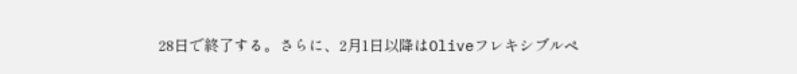28日で終了する。さらに、2月1日以降はOliveフレキシブルペ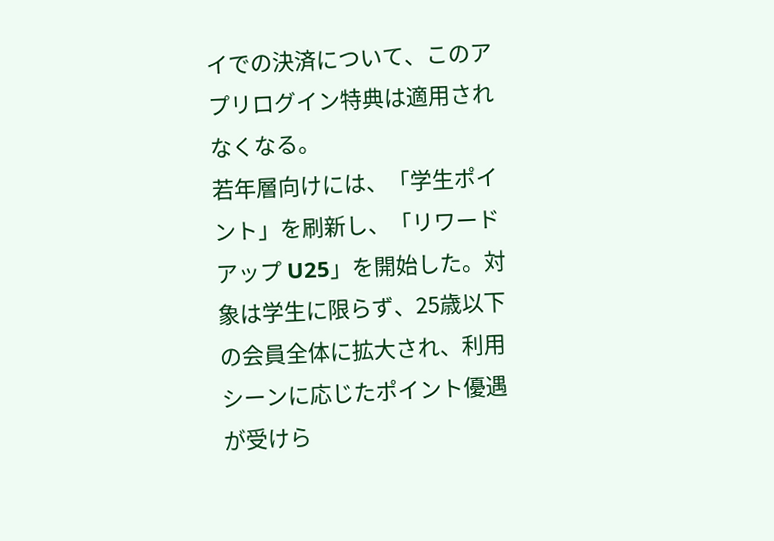イでの決済について、このアプリログイン特典は適用されなくなる。
若年層向けには、「学生ポイント」を刷新し、「リワードアップ U25」を開始した。対象は学生に限らず、25歳以下の会員全体に拡大され、利用シーンに応じたポイント優遇が受けら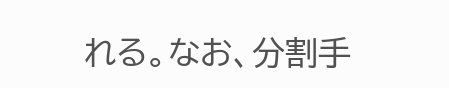れる。なお、分割手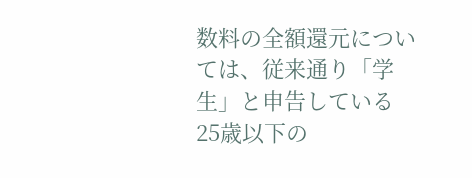数料の全額還元については、従来通り「学生」と申告している25歳以下の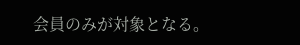会員のみが対象となる。